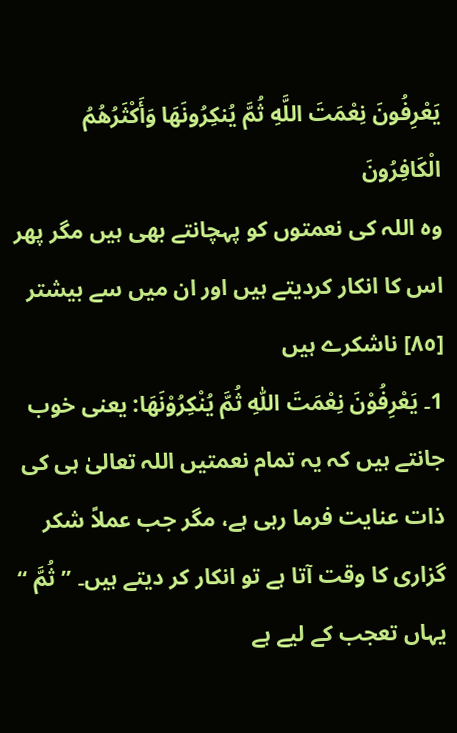يَعْرِفُونَ نِعْمَتَ اللَّهِ ثُمَّ يُنكِرُونَهَا وَأَكْثَرُهُمُ الْكَافِرُونَ
وہ اللہ کی نعمتوں کو پہچانتے بھی ہیں مگر پھر اس کا انکار کردیتے ہیں اور ان میں سے بیشتر [٨٥] ناشکرے ہیں
1۔ يَعْرِفُوْنَ نِعْمَتَ اللّٰهِ ثُمَّ يُنْكِرُوْنَهَا: یعنی خوب جانتے ہیں کہ یہ تمام نعمتیں اللہ تعالیٰ ہی کی ذات عنایت فرما رہی ہے، مگر جب عملاً شکر گزاری کا وقت آتا ہے تو انکار کر دیتے ہیں۔ ’’ ثُمَّ ‘‘ یہاں تعجب کے لیے ہے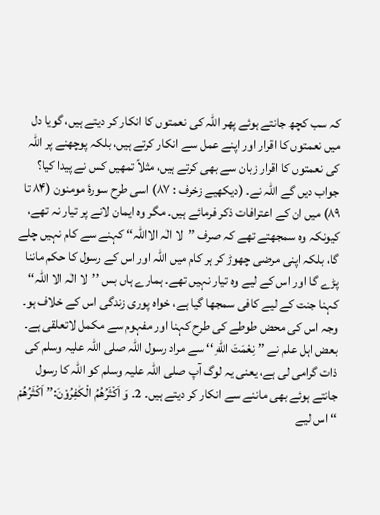کہ سب کچھ جانتے ہوئے پھر اللہ کی نعمتوں کا انکار کر دیتے ہیں، گویا دل میں نعمتوں کا اقرار اور اپنے عمل سے انکار کرتے ہیں، بلکہ پوچھنے پر اللہ کی نعمتوں کا اقرار زبان سے بھی کرتے ہیں، مثلاً تمھیں کس نے پیدا کیا؟ جواب دیں گے اللہ نے۔ (دیکھیے زخرف : ۸۷) اسی طرح سورۂ مومنون (۸۴ تا ۸۹) میں ان کے اعترافات ذکر فرمائے ہیں۔ مگر وہ ایمان لانے پر تیار نہ تھے، کیونکہ وہ سمجھتے تھے کہ صرف ’’لا الٰہ الااللہ‘‘ کہنے سے کام نہیں چلے گا، بلکہ اپنی مرضی چھوڑ کر ہر کام میں اللہ اور اس کے رسول کا حکم ماننا پڑے گا اور اس کے لیے وہ تیار نہیں تھے۔ ہمارے ہاں بس ’’لا الٰہ الا اللہ‘‘ کہنا جنت کے لیے کافی سمجھا گیا ہے، خواہ پوری زندگی اس کے خلاف ہو۔ وجہ اس کی محض طوطے کی طرح کہنا اور مفہوم سے مکمل لاتعلقی ہے۔ بعض اہل علم نے ’’ نِعْمَتَ اللّٰهِ ‘‘ سے مراد رسول اللہ صلی اللہ علیہ وسلم کی ذات گرامی لی ہے، یعنی یہ لوگ آپ صلی اللہ علیہ وسلم کو اللہ کا رسول جانتے ہوئے بھی ماننے سے انکار کر دیتے ہیں۔ 2۔ وَ اَكْثَرُهُمُ الْكٰفِرُوْنَ:’’ اَكْثَرُهُمْ ‘‘ اس لیے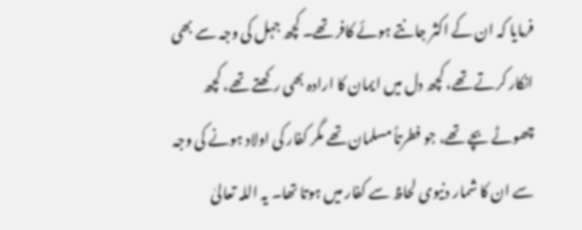فرمایا کہ ان کے اکثر جانتے ہوئے کافر تھے۔ کچھ جہل کی وجہ سے بھی انکار کرتے تھے، کچھ دل میں ایمان کا ارادہ بھی رکھتے تھے، کچھ چھوٹے بچے تھے، جو فطرتاً مسلمان تھے مگر کفار کی اولاد ہونے کی وجہ سے ان کا شمار دنیوی لحاظ سے کفار میں ہوتا تھا۔ یہ اللہ تعالیٰ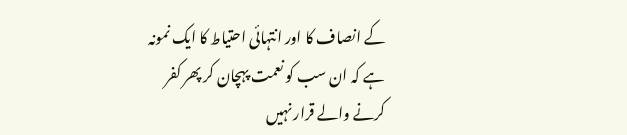کے انصاف کا اور انتہائی احتیاط کا ایک نمونہ ہے کہ ان سب کو نعمت پہچان کر پھر کفر کرنے والے قرار نہیں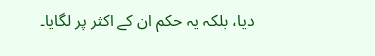دیا، بلکہ یہ حکم ان کے اکثر پر لگایا۔